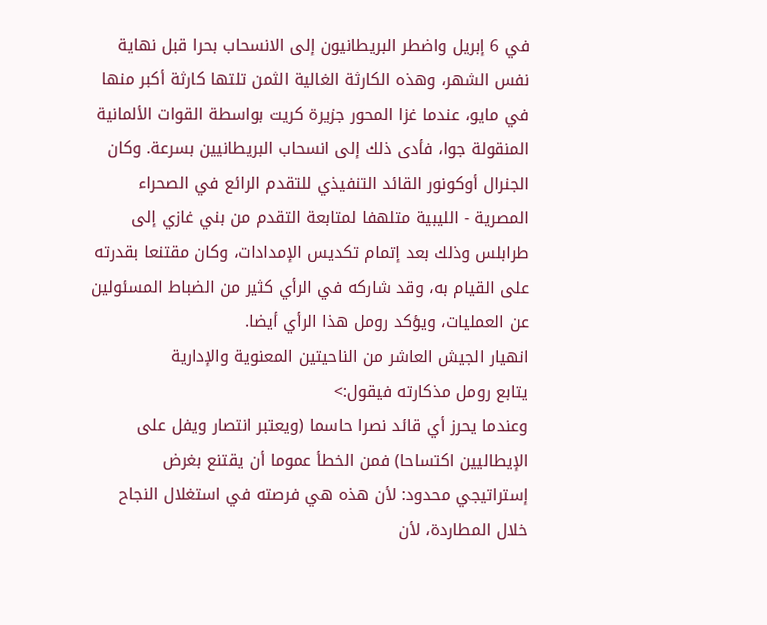في 6 إبريل واضطر البريطانيون إلى الانسحاب بحرا قبل نهاية نفس الشهر، وهذه الكارثة الغالية الثمن تلتها كارثة أكبر منها في مايو، عندما غزا المحور جزيرة كريت بواسطة القوات الألمانية المنقولة جوا، فأدى ذلك إلى انسحاب البريطانيين بسرعة. وكان الجنرال أوكونور القائد التنفيذي للتقدم الرائع في الصحراء المصرية - الليبية متلهفا لمتابعة التقدم من بني غازي إلى طرابلس وذلك بعد إتمام تكديس الإمدادات، وكان مقتنعا بقدرته على القيام به، وقد شاركه في الرأي كثير من الضباط المسئولين عن العمليات، ويؤكد رومل هذا الرأي أيضا.
انهيار الجيش العاشر من الناحيتين المعنوية والإدارية
يتابع رومل مذكارته فيقول:>
وعندما يحرز أي قائد نصرا حاسما (ويعتبر انتصار ويفل على الإيطاليين اكتساحا) فمن الخطأ عموما أن يقتنع بغرض إستراتيجي محدود: لأن هذه هي فرصته في استغلال النجاح خلال المطاردة، لأن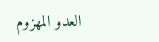العدو المهزوم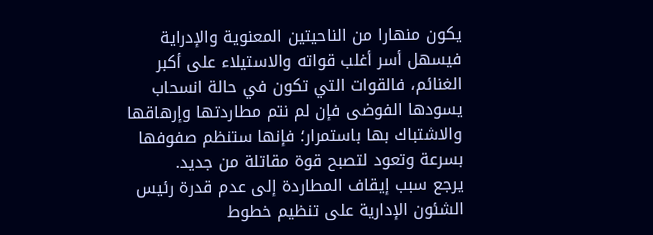يكون منهارا من الناحيتين المعنوية والإدراية فيسهل أسر أغلب قواته والاستيلاء على أكبر الغنائم، فالقوات التي تكون في حالة انسحاب يسودها الفوضى فإن لم نتم مطاردتها وإرهاقها والاشتباك بها باستمرار؛ فإنها ستنظم صفوفها بسرعة وتعود لتصبح قوة مقاتلة من جديد.
يرجع سبب إيقاف المطاردة إلى عدم قدرة رئيس الشئون الإدارية على تنظيم خطوط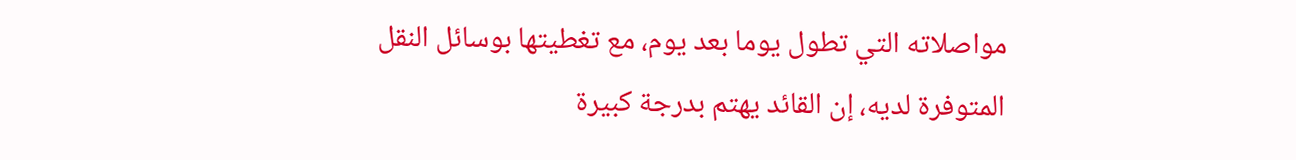مواصلاته التي تطول يوما بعد يوم، مع تغطيتها بوسائل النقل المتوفرة لديه، إن القائد يهتم بدرجة كبيرة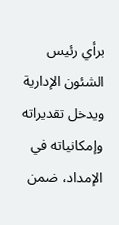برأي رئيس الشئون الإدارية ويدخل تقديراته وإمكانياته في الإمداد، ضمن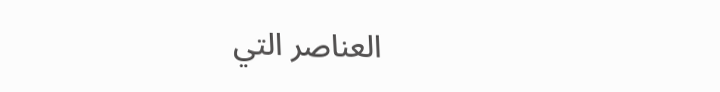العناصر التي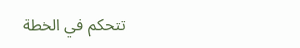تتحكم في الخطة